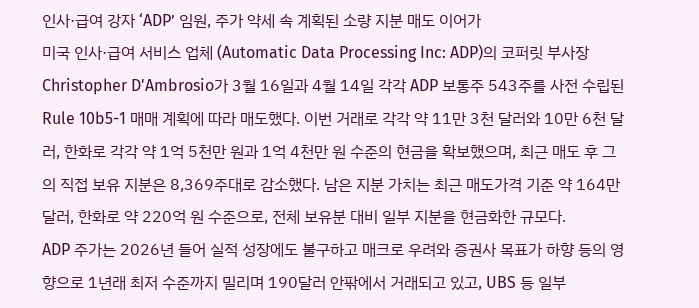인사·급여 강자 ‘ADP’ 임원, 주가 약세 속 계획된 소량 지분 매도 이어가
미국 인사·급여 서비스 업체 (Automatic Data Processing Inc: ADP)의 코퍼릿 부사장 Christopher D'Ambrosio가 3월 16일과 4월 14일 각각 ADP 보통주 543주를 사전 수립된 Rule 10b5-1 매매 계획에 따라 매도했다. 이번 거래로 각각 약 11만 3천 달러와 10만 6천 달러, 한화로 각각 약 1억 5천만 원과 1억 4천만 원 수준의 현금을 확보했으며, 최근 매도 후 그의 직접 보유 지분은 8,369주대로 감소했다. 남은 지분 가치는 최근 매도가격 기준 약 164만 달러, 한화로 약 220억 원 수준으로, 전체 보유분 대비 일부 지분을 현금화한 규모다.
ADP 주가는 2026년 들어 실적 성장에도 불구하고 매크로 우려와 증권사 목표가 하향 등의 영향으로 1년래 최저 수준까지 밀리며 190달러 안팎에서 거래되고 있고, UBS 등 일부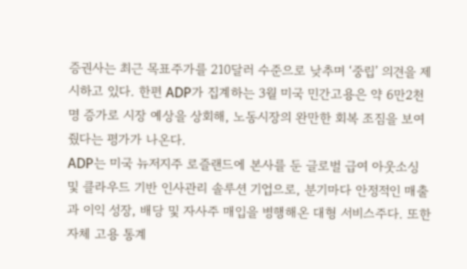증권사는 최근 목표주가를 210달러 수준으로 낮추며 ‘중립’ 의견을 제시하고 있다. 한편 ADP가 집계하는 3월 미국 민간고용은 약 6만2천 명 증가로 시장 예상을 상회해, 노동시장의 완만한 회복 조짐을 보여줬다는 평가가 나온다.
ADP는 미국 뉴저지주 로즐랜드에 본사를 둔 글로벌 급여 아웃소싱 및 클라우드 기반 인사관리 솔루션 기업으로, 분기마다 안정적인 매출과 이익 성장, 배당 및 자사주 매입을 병행해온 대형 서비스주다. 또한 자체 고용 통계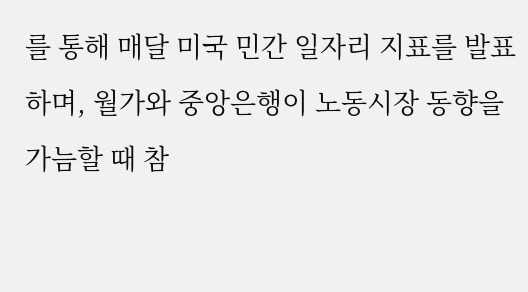를 통해 매달 미국 민간 일자리 지표를 발표하며, 월가와 중앙은행이 노동시장 동향을 가늠할 때 참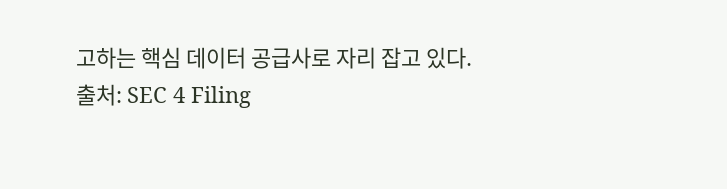고하는 핵심 데이터 공급사로 자리 잡고 있다.
출처: SEC 4 Filing